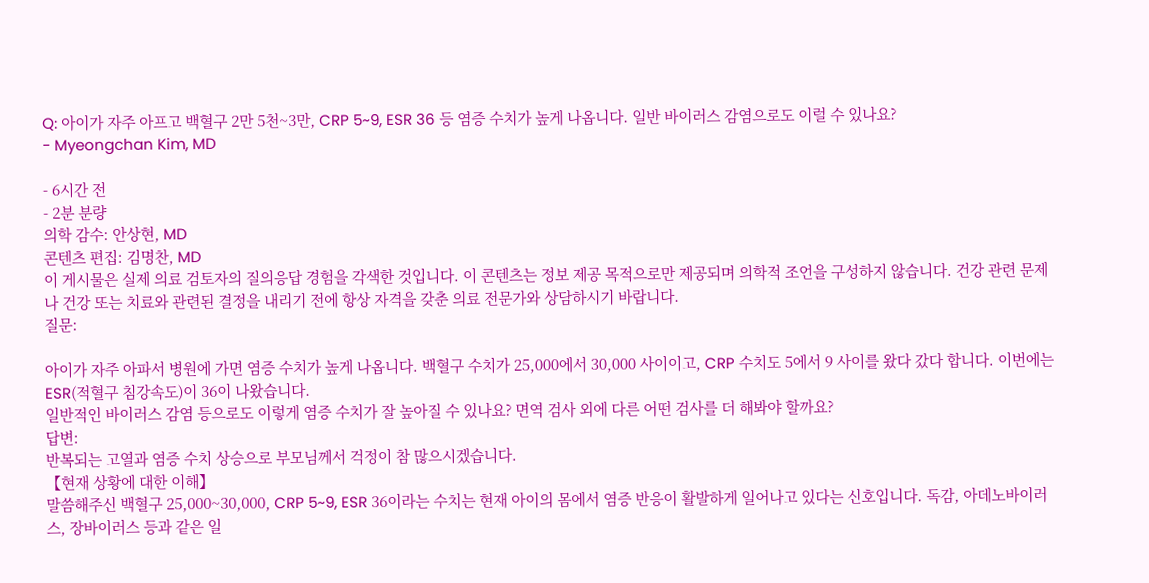Q: 아이가 자주 아프고 백혈구 2만 5천~3만, CRP 5~9, ESR 36 등 염증 수치가 높게 나옵니다. 일반 바이러스 감염으로도 이럴 수 있나요?
- Myeongchan Kim, MD

- 6시간 전
- 2분 분량
의학 감수: 안상현, MD
콘텐츠 편집: 김명찬, MD
이 게시물은 실제 의료 검토자의 질의응답 경험을 각색한 것입니다. 이 콘텐츠는 정보 제공 목적으로만 제공되며 의학적 조언을 구성하지 않습니다. 건강 관련 문제나 건강 또는 치료와 관련된 결정을 내리기 전에 항상 자격을 갖춘 의료 전문가와 상담하시기 바랍니다.
질문:

아이가 자주 아파서 병원에 가면 염증 수치가 높게 나옵니다. 백혈구 수치가 25,000에서 30,000 사이이고, CRP 수치도 5에서 9 사이를 왔다 갔다 합니다. 이번에는 ESR(적혈구 침강속도)이 36이 나왔습니다.
일반적인 바이러스 감염 등으로도 이렇게 염증 수치가 잘 높아질 수 있나요? 면역 검사 외에 다른 어떤 검사를 더 해봐야 할까요?
답변:
반복되는 고열과 염증 수치 상승으로 부모님께서 걱정이 참 많으시겠습니다.
【현재 상황에 대한 이해】
말씀해주신 백혈구 25,000~30,000, CRP 5~9, ESR 36이라는 수치는 현재 아이의 몸에서 염증 반응이 활발하게 일어나고 있다는 신호입니다. 독감, 아데노바이러스, 장바이러스 등과 같은 일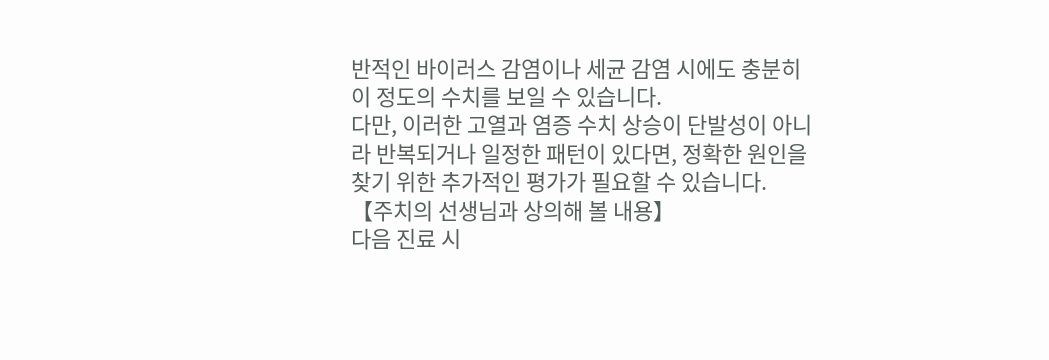반적인 바이러스 감염이나 세균 감염 시에도 충분히 이 정도의 수치를 보일 수 있습니다.
다만, 이러한 고열과 염증 수치 상승이 단발성이 아니라 반복되거나 일정한 패턴이 있다면, 정확한 원인을 찾기 위한 추가적인 평가가 필요할 수 있습니다.
【주치의 선생님과 상의해 볼 내용】
다음 진료 시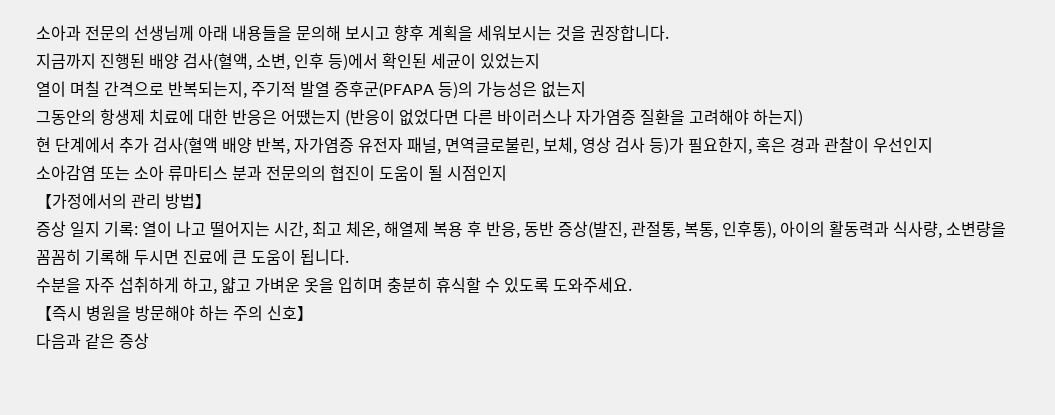소아과 전문의 선생님께 아래 내용들을 문의해 보시고 향후 계획을 세워보시는 것을 권장합니다.
지금까지 진행된 배양 검사(혈액, 소변, 인후 등)에서 확인된 세균이 있었는지
열이 며칠 간격으로 반복되는지, 주기적 발열 증후군(PFAPA 등)의 가능성은 없는지
그동안의 항생제 치료에 대한 반응은 어땠는지 (반응이 없었다면 다른 바이러스나 자가염증 질환을 고려해야 하는지)
현 단계에서 추가 검사(혈액 배양 반복, 자가염증 유전자 패널, 면역글로불린, 보체, 영상 검사 등)가 필요한지, 혹은 경과 관찰이 우선인지
소아감염 또는 소아 류마티스 분과 전문의의 협진이 도움이 될 시점인지
【가정에서의 관리 방법】
증상 일지 기록: 열이 나고 떨어지는 시간, 최고 체온, 해열제 복용 후 반응, 동반 증상(발진, 관절통, 복통, 인후통), 아이의 활동력과 식사량, 소변량을 꼼꼼히 기록해 두시면 진료에 큰 도움이 됩니다.
수분을 자주 섭취하게 하고, 얇고 가벼운 옷을 입히며 충분히 휴식할 수 있도록 도와주세요.
【즉시 병원을 방문해야 하는 주의 신호】
다음과 같은 증상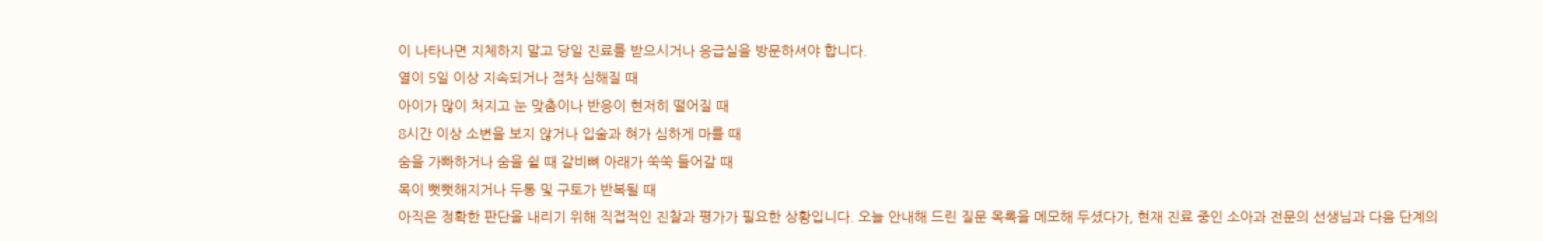이 나타나면 지체하지 말고 당일 진료를 받으시거나 응급실을 방문하셔야 합니다.
열이 5일 이상 지속되거나 점차 심해질 때
아이가 많이 처지고 눈 맞춤이나 반응이 현저히 떨어질 때
8시간 이상 소변을 보지 않거나 입술과 혀가 심하게 마를 때
숨을 가빠하거나 숨을 쉴 때 갈비뼈 아래가 쑥쑥 들어갈 때
목이 뻣뻣해지거나 두통 및 구토가 반복될 때
아직은 정확한 판단을 내리기 위해 직접적인 진찰과 평가가 필요한 상황입니다. 오늘 안내해 드린 질문 목록을 메모해 두셨다가, 현재 진료 중인 소아과 전문의 선생님과 다음 단계의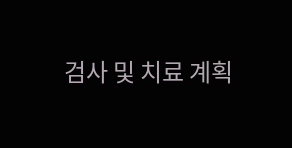검사 및 치료 계획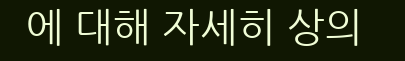에 대해 자세히 상의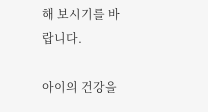해 보시기를 바랍니다.

아이의 건강을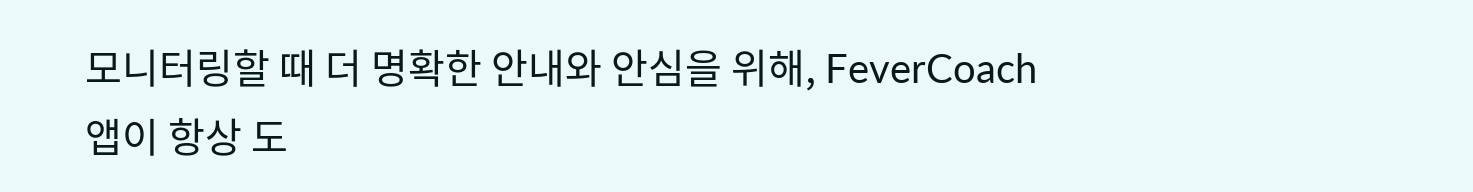모니터링할 때 더 명확한 안내와 안심을 위해, FeverCoach 앱이 항상 도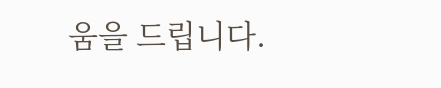움을 드립니다.